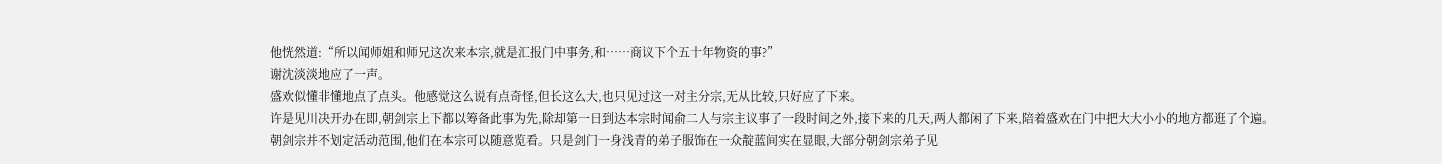他恍然道:“所以闻师姐和师兄这次来本宗,就是汇报门中事务,和……商议下个五十年物资的事?”
谢沈淡淡地应了一声。
盛欢似懂非懂地点了点头。他感觉这么说有点奇怪,但长这么大,也只见过这一对主分宗,无从比较,只好应了下来。
许是见川决开办在即,朝剑宗上下都以筹备此事为先,除却第一日到达本宗时闻俞二人与宗主议事了一段时间之外,接下来的几天,两人都闲了下来,陪着盛欢在门中把大大小小的地方都逛了个遍。
朝剑宗并不划定活动范围,他们在本宗可以随意览看。只是剑门一身浅青的弟子服饰在一众靛蓝间实在显眼,大部分朝剑宗弟子见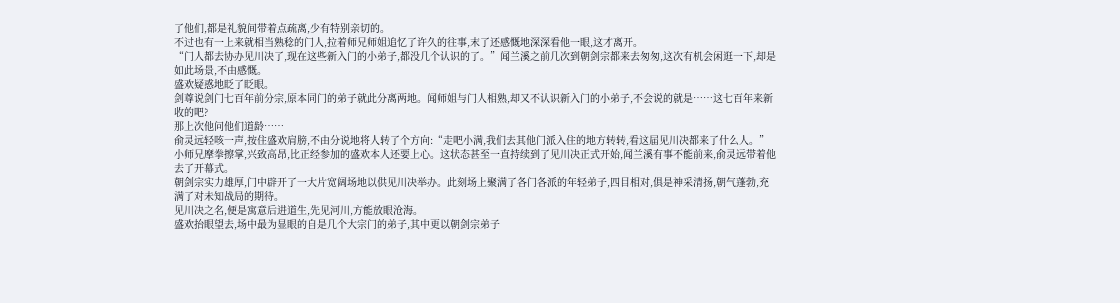了他们,都是礼貌间带着点疏离,少有特别亲切的。
不过也有一上来就相当熟稔的门人,拉着师兄师姐追忆了许久的往事,末了还感慨地深深看他一眼,这才离开。
“门人都去协办见川决了,现在这些新入门的小弟子,都没几个认识的了。”闻兰溪之前几次到朝剑宗都来去匆匆,这次有机会闲逛一下,却是如此场景,不由感慨。
盛欢疑惑地眨了眨眼。
剑尊说剑门七百年前分宗,原本同门的弟子就此分离两地。闻师姐与门人相熟,却又不认识新入门的小弟子,不会说的就是……这七百年来新收的吧?
那上次他问他们道龄……
俞灵远轻咳一声,按住盛欢肩膀,不由分说地将人转了个方向:“走吧小满,我们去其他门派入住的地方转转,看这届见川决都来了什么人。”
小师兄摩拳擦掌,兴致高昂,比正经参加的盛欢本人还要上心。这状态甚至一直持续到了见川决正式开始,闻兰溪有事不能前来,俞灵远带着他去了开幕式。
朝剑宗实力雄厚,门中辟开了一大片宽阔场地以供见川决举办。此刻场上聚满了各门各派的年轻弟子,四目相对,俱是神采清扬,朝气蓬勃,充满了对未知战局的期待。
见川决之名,便是寓意后进道生,先见河川,方能放眼沧海。
盛欢抬眼望去,场中最为显眼的自是几个大宗门的弟子,其中更以朝剑宗弟子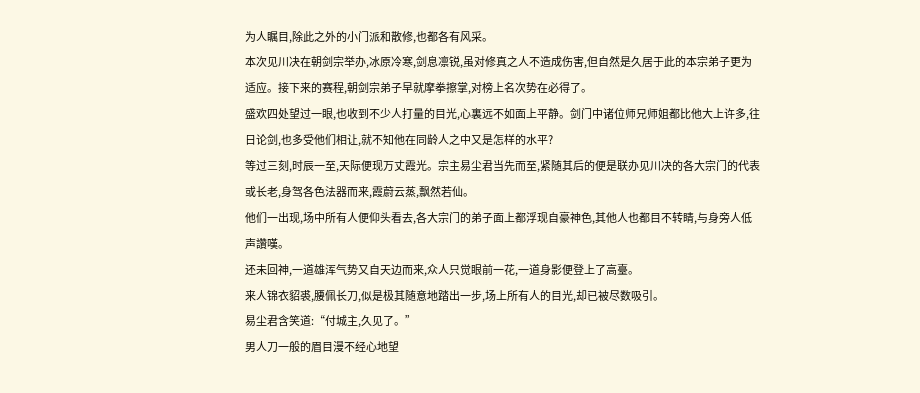为人瞩目,除此之外的小门派和散修,也都各有风采。
本次见川决在朝剑宗举办,冰原冷寒,剑息凛锐,虽对修真之人不造成伤害,但自然是久居于此的本宗弟子更为适应。接下来的赛程,朝剑宗弟子早就摩拳擦掌,对榜上名次势在必得了。
盛欢四处望过一眼,也收到不少人打量的目光,心裏远不如面上平静。剑门中诸位师兄师姐都比他大上许多,往日论剑,也多受他们相让,就不知他在同龄人之中又是怎样的水平?
等过三刻,时辰一至,天际便现万丈霞光。宗主易尘君当先而至,紧随其后的便是联办见川决的各大宗门的代表或长老,身驾各色法器而来,霞蔚云蒸,飘然若仙。
他们一出现,场中所有人便仰头看去,各大宗门的弟子面上都浮现自豪神色,其他人也都目不转睛,与身旁人低声讚嘆。
还未回神,一道雄浑气势又自天边而来,众人只觉眼前一花,一道身影便登上了高臺。
来人锦衣貂裘,腰佩长刀,似是极其随意地踏出一步,场上所有人的目光,却已被尽数吸引。
易尘君含笑道:“付城主,久见了。”
男人刀一般的眉目漫不经心地望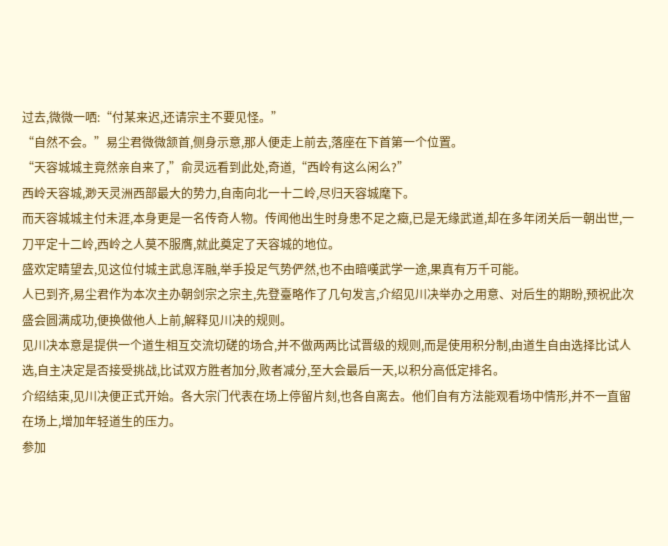过去,微微一哂:“付某来迟,还请宗主不要见怪。”
“自然不会。”易尘君微微颔首,侧身示意,那人便走上前去,落座在下首第一个位置。
“天容城城主竟然亲自来了,”俞灵远看到此处,奇道,“西岭有这么闲么?”
西岭天容城,渺天灵洲西部最大的势力,自南向北一十二岭,尽归天容城麾下。
而天容城城主付未涯,本身更是一名传奇人物。传闻他出生时身患不足之癥,已是无缘武道,却在多年闭关后一朝出世,一刀平定十二岭,西岭之人莫不服膺,就此奠定了天容城的地位。
盛欢定睛望去,见这位付城主武息浑融,举手投足气势俨然,也不由暗嘆武学一途,果真有万千可能。
人已到齐,易尘君作为本次主办朝剑宗之宗主,先登臺略作了几句发言,介绍见川决举办之用意、对后生的期盼,预祝此次盛会圆满成功,便换做他人上前,解释见川决的规则。
见川决本意是提供一个道生相互交流切磋的场合,并不做两两比试晋级的规则,而是使用积分制,由道生自由选择比试人选,自主决定是否接受挑战,比试双方胜者加分,败者减分,至大会最后一天,以积分高低定排名。
介绍结束,见川决便正式开始。各大宗门代表在场上停留片刻,也各自离去。他们自有方法能观看场中情形,并不一直留在场上,增加年轻道生的压力。
参加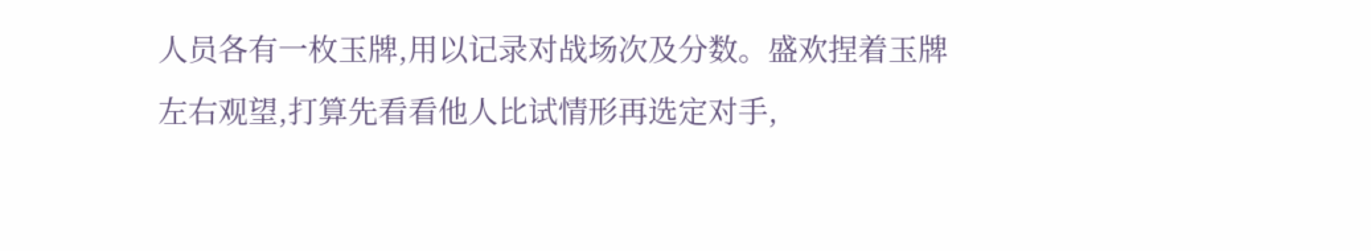人员各有一枚玉牌,用以记录对战场次及分数。盛欢捏着玉牌左右观望,打算先看看他人比试情形再选定对手,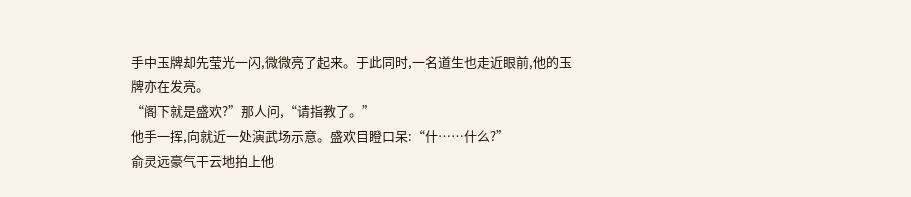手中玉牌却先莹光一闪,微微亮了起来。于此同时,一名道生也走近眼前,他的玉牌亦在发亮。
“阁下就是盛欢?”那人问,“请指教了。”
他手一挥,向就近一处演武场示意。盛欢目瞪口呆:“什……什么?”
俞灵远豪气干云地拍上他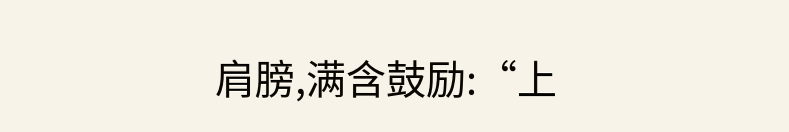肩膀,满含鼓励:“上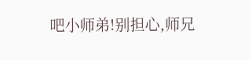吧小师弟!别担心,师兄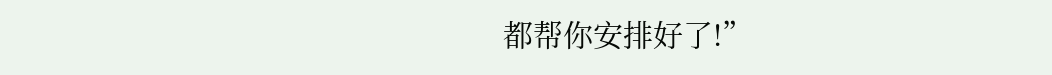都帮你安排好了!”